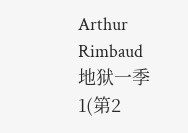Arthur Rimbaud 地狱一季1(第2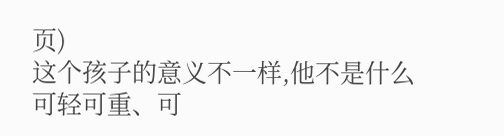页)
这个孩子的意义不一样,他不是什么可轻可重、可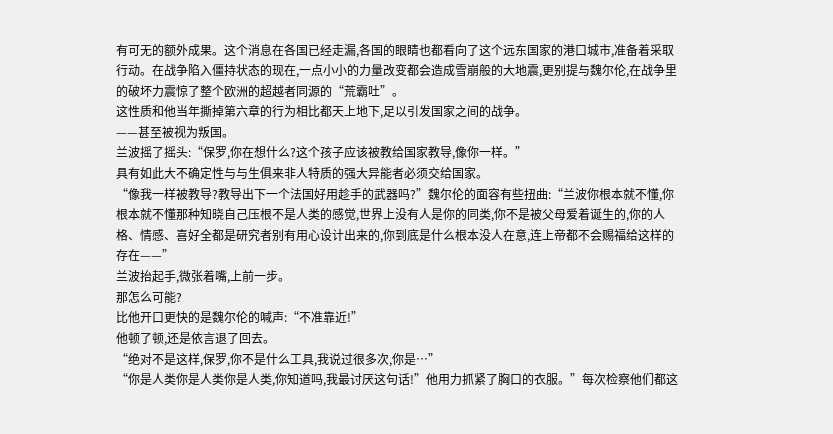有可无的额外成果。这个消息在各国已经走漏,各国的眼睛也都看向了这个远东国家的港口城市,准备着采取行动。在战争陷入僵持状态的现在,一点小小的力量改变都会造成雪崩般的大地震,更别提与魏尔伦,在战争里的破坏力震惊了整个欧洲的超越者同源的“荒霸吐”。
这性质和他当年撕掉第六章的行为相比都天上地下,足以引发国家之间的战争。
——甚至被视为叛国。
兰波摇了摇头:“保罗,你在想什么?这个孩子应该被教给国家教导,像你一样。”
具有如此大不确定性与与生俱来非人特质的强大异能者必须交给国家。
“像我一样被教导?教导出下一个法国好用趁手的武器吗?”魏尔伦的面容有些扭曲:“兰波你根本就不懂,你根本就不懂那种知晓自己压根不是人类的感觉,世界上没有人是你的同类,你不是被父母爱着诞生的,你的人格、情感、喜好全都是研究者别有用心设计出来的,你到底是什么根本没人在意,连上帝都不会赐福给这样的存在——”
兰波抬起手,微张着嘴,上前一步。
那怎么可能?
比他开口更快的是魏尔伦的喊声:“不准靠近!”
他顿了顿,还是依言退了回去。
“绝对不是这样,保罗,你不是什么工具,我说过很多次,你是…”
“你是人类你是人类你是人类,你知道吗,我最讨厌这句话!”他用力抓紧了胸口的衣服。”每次检察他们都这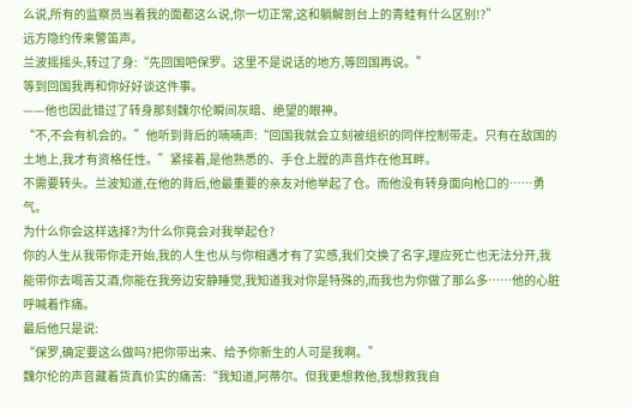么说,所有的监察员当着我的面都这么说,你一切正常,这和躺解剖台上的青蛙有什么区别!?”
远方隐约传来警笛声。
兰波摇摇头,转过了身:“先回国吧保罗。这里不是说话的地方,等回国再说。”
等到回国我再和你好好谈这件事。
——他也因此错过了转身那刻魏尔伦瞬间灰暗、绝望的眼神。
“不,不会有机会的。”他听到背后的喃喃声:“回国我就会立刻被组织的同伴控制带走。只有在敌国的土地上,我才有资格任性。”紧接着,是他熟悉的、手仓上膛的声音炸在他耳畔。
不需要转头。兰波知道,在他的背后,他最重要的亲友对他举起了仓。而他没有转身面向枪口的……勇气。
为什么你会这样选择?为什么你竟会对我举起仓?
你的人生从我带你走开始,我的人生也从与你相遇才有了实感,我们交换了名字,理应死亡也无法分开,我能带你去喝苦艾酒,你能在我旁边安静睡觉,我知道我对你是特殊的,而我也为你做了那么多……他的心脏呼喊着作痛。
最后他只是说:
“保罗,确定要这么做吗?把你带出来、给予你新生的人可是我啊。”
魏尔伦的声音藏着货真价实的痛苦:“我知道,阿蒂尔。但我更想救他,我想救我自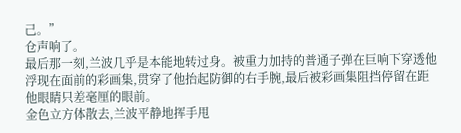己。”
仓声响了。
最后那一刻,兰波几乎是本能地转过身。被重力加持的普通子弹在巨响下穿透他浮现在面前的彩画集,贯穿了他抬起防御的右手腕,最后被彩画集阻挡停留在距他眼睛只差毫厘的眼前。
金色立方体散去,兰波平静地挥手甩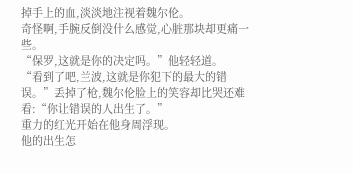掉手上的血,淡淡地注视着魏尔伦。
奇怪啊,手腕反倒没什么感觉,心脏那块却更痛一些。
“保罗,这就是你的决定吗。”他轻轻道。
“看到了吧,兰波,这就是你犯下的最大的错误。”丢掉了枪,魏尔伦脸上的笑容却比哭还难看:“你让错误的人出生了。”
重力的红光开始在他身周浮现。
他的出生怎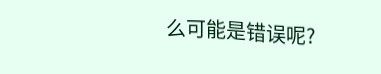么可能是错误呢?